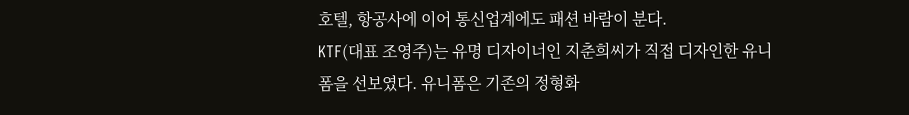호텔, 항공사에 이어 통신업계에도 패션 바람이 분다.
KTF(대표 조영주)는 유명 디자이너인 지춘희씨가 직접 디자인한 유니폼을 선보였다. 유니폼은 기존의 정형화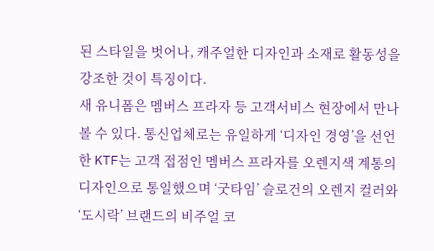된 스타일을 벗어나, 캐주얼한 디자인과 소재로 활동성을 강조한 것이 특징이다.
새 유니폼은 멤버스 프라자 등 고객서비스 현장에서 만나볼 수 있다. 통신업체로는 유일하게 ‘디자인 경영’을 선언한 KTF는 고객 접점인 멤버스 프라자를 오렌지색 계통의 디자인으로 통일했으며 ‘굿타임’ 슬로건의 오렌지 컬러와 ‘도시락’ 브랜드의 비주얼 코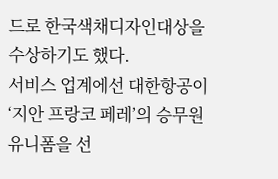드로 한국색채디자인대상을 수상하기도 했다.
서비스 업계에선 대한항공이 ‘지안 프랑코 페레’의 승무원 유니폼을 선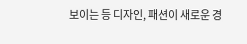보이는 등 디자인, 패션이 새로운 경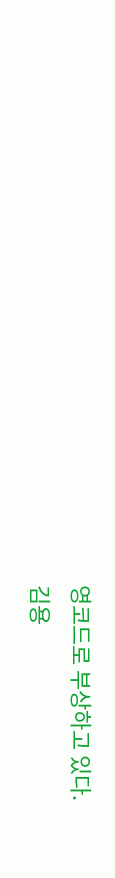영코드로 부상하고 있다.
김용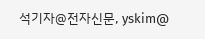석기자@전자신문, yskim@